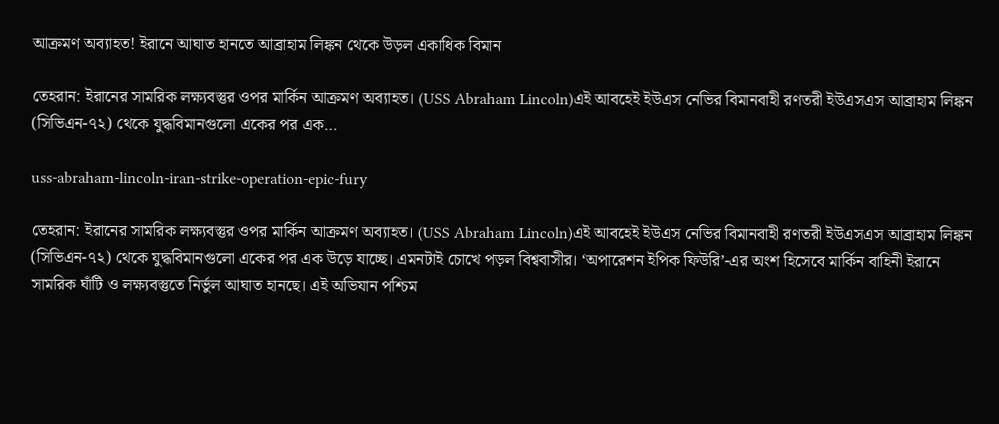আক্রমণ অব্যাহত! ইরানে আঘাত হানতে আব্রাহাম লিঙ্কন থেকে উড়ল একাধিক বিমান

তেহরান: ইরানের সামরিক লক্ষ্যবস্তুর ওপর মার্কিন আক্রমণ অব্যাহত। (USS Abraham Lincoln)এই আবহেই ইউএস নেভির বিমানবাহী রণতরী ইউএসএস আব্রাহাম লিঙ্কন (সিভিএন-৭২) থেকে যুদ্ধবিমানগুলো একের পর এক…

uss-abraham-lincoln-iran-strike-operation-epic-fury

তেহরান: ইরানের সামরিক লক্ষ্যবস্তুর ওপর মার্কিন আক্রমণ অব্যাহত। (USS Abraham Lincoln)এই আবহেই ইউএস নেভির বিমানবাহী রণতরী ইউএসএস আব্রাহাম লিঙ্কন (সিভিএন-৭২) থেকে যুদ্ধবিমানগুলো একের পর এক উড়ে যাচ্ছে। এমনটাই চোখে পড়ল বিশ্ববাসীর। ‘অপারেশন ইপিক ফিউরি’-এর অংশ হিসেবে মার্কিন বাহিনী ইরানে সামরিক ঘাঁটি ও লক্ষ্যবস্তুতে নির্ভুল আঘাত হানছে। এই অভিযান পশ্চিম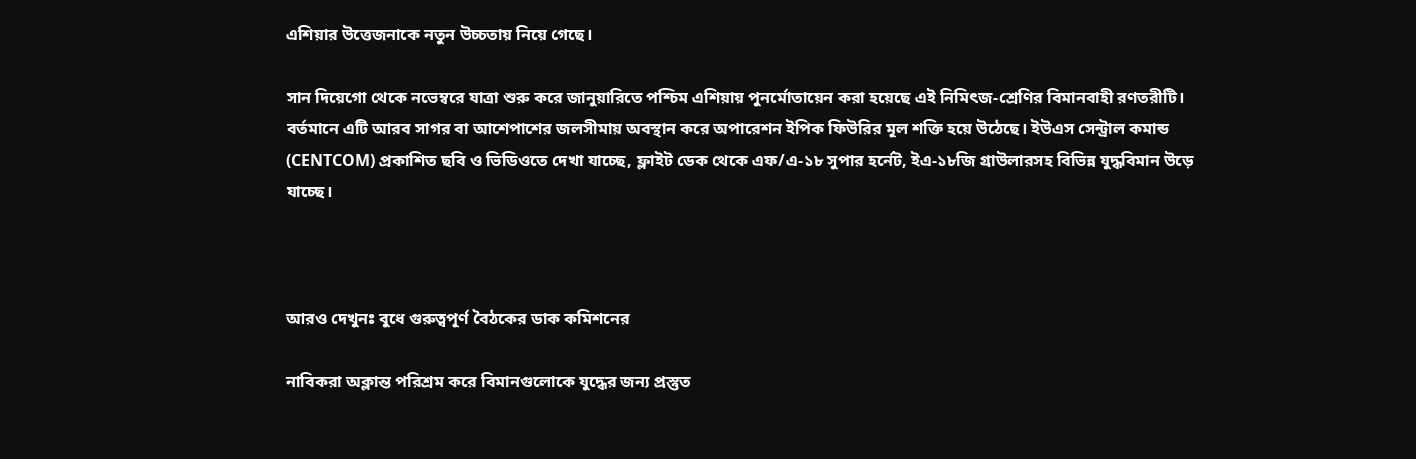এশিয়ার উত্তেজনাকে নতুন উচ্চতায় নিয়ে গেছে।

সান দিয়েগো থেকে নভেম্বরে যাত্রা শুরু করে জানুয়ারিতে পশ্চিম এশিয়ায় পুনর্মোতায়েন করা হয়েছে এই নিমিৎজ-শ্রেণির বিমানবাহী রণতরীটি। বর্তমানে এটি আরব সাগর বা আশেপাশের জলসীমায় অবস্থান করে অপারেশন ইপিক ফিউরির মূল শক্তি হয়ে উঠেছে। ইউএস সেন্ট্রাল কমান্ড (CENTCOM) প্রকাশিত ছবি ও ভিডিওতে দেখা যাচ্ছে, ফ্লাইট ডেক থেকে এফ/এ-১৮ সুপার হর্নেট, ইএ-১৮জি গ্রাউলারসহ বিভিন্ন যুদ্ধবিমান উড়ে যাচ্ছে।



আরও দেখুনঃ বুধে গুরুত্বপূর্ণ বৈঠকের ডাক কমিশনের

নাবিকরা অক্লান্ত পরিশ্রম করে বিমানগুলোকে যুদ্ধের জন্য প্রস্তুত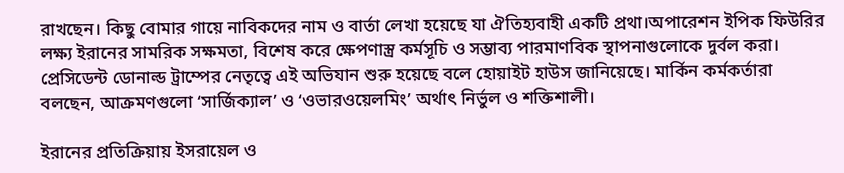রাখছেন। কিছু বোমার গায়ে নাবিকদের নাম ও বার্তা লেখা হয়েছে যা ঐতিহ্যবাহী একটি প্রথা।অপারেশন ইপিক ফিউরির লক্ষ্য ইরানের সামরিক সক্ষমতা, বিশেষ করে ক্ষেপণাস্ত্র কর্মসূচি ও সম্ভাব্য পারমাণবিক স্থাপনাগুলোকে দুর্বল করা। প্রেসিডেন্ট ডোনাল্ড ট্রাম্পের নেতৃত্বে এই অভিযান শুরু হয়েছে বলে হোয়াইট হাউস জানিয়েছে। মার্কিন কর্মকর্তারা বলছেন, আক্রমণগুলো ‘সার্জিক্যাল’ ও ‘ওভারওয়েলমিং’ অর্থাৎ নির্ভুল ও শক্তিশালী।

ইরানের প্রতিক্রিয়ায় ইসরায়েল ও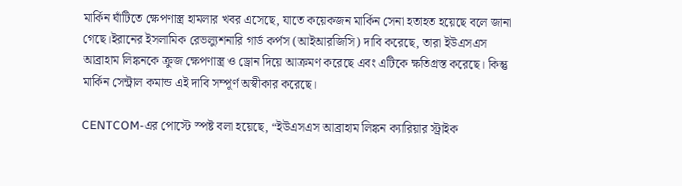মার্কিন ঘাঁটিতে ক্ষেপণাস্ত্র হামলার খবর এসেছে, যাতে কয়েকজন মার্কিন সেনা হতাহত হয়েছে বলে জানা গেছে।ইরানের ইসলামিক রেভল্যুশনারি গার্ড কর্পস (আইআরজিসি) দাবি করেছে, তারা ইউএসএস আব্রাহাম লিঙ্কনকে ক্রুজ ক্ষেপণাস্ত্র ও ড্রোন দিয়ে আক্রমণ করেছে এবং এটিকে ক্ষতিগ্রস্ত করেছে। কিন্তু মার্কিন সেন্ট্রাল কমান্ড এই দাবি সম্পূর্ণ অস্বীকার করেছে।

CENTCOM-এর পোস্টে স্পষ্ট বলা হয়েছে, “ইউএসএস আব্রাহাম লিঙ্কন ক্যারিয়ার স্ট্রাইক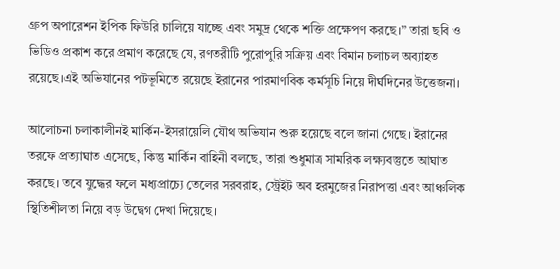গ্রুপ অপারেশন ইপিক ফিউরি চালিয়ে যাচ্ছে এবং সমুদ্র থেকে শক্তি প্রক্ষেপণ করছে।” তারা ছবি ও ভিডিও প্রকাশ করে প্রমাণ করেছে যে, রণতরীটি পুরোপুরি সক্রিয় এবং বিমান চলাচল অব্যাহত রয়েছে।এই অভিযানের পটভূমিতে রয়েছে ইরানের পারমাণবিক কর্মসূচি নিয়ে দীর্ঘদিনের উত্তেজনা।

আলোচনা চলাকালীনই মার্কিন-ইসরায়েলি যৌথ অভিযান শুরু হয়েছে বলে জানা গেছে। ইরানের তরফে প্রত্যাঘাত এসেছে, কিন্তু মার্কিন বাহিনী বলছে, তারা শুধুমাত্র সামরিক লক্ষ্যবস্তুতে আঘাত করছে। তবে যুদ্ধের ফলে মধ্যপ্রাচ্যে তেলের সরবরাহ, স্ট্রেইট অব হরমুজের নিরাপত্তা এবং আঞ্চলিক স্থিতিশীলতা নিয়ে বড় উদ্বেগ দেখা দিয়েছে।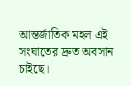আন্তর্জাতিক মহল এই সংঘাতের দ্রুত অবসান চাইছে।